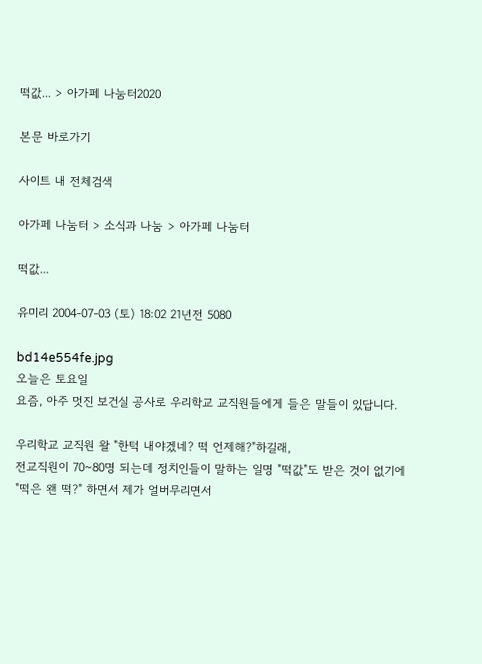떡값... > 아가페 나눔터2020

본문 바로가기

사이트 내 전체검색

아가페 나눔터 > 소식과 나눔 > 아가페 나눔터

떡값...

유미리 2004-07-03 (토) 18:02 21년전 5080

bd14e554fe.jpg
오늘은 토요일
요즘, 아주 멋진 보건실 공사로 우리학교 교직원들에게 들은 말들이 있답니다.

우리학교 교직원 왈 "한턱 내야겠네? 떡 언제해?"하길래,
전교직원이 70~80명 되는데 정치인들이 말하는 일명 "떡값"도 받은 것이 없기에
"떡은 왠 떡?" 하면서 제가 얼버무리면서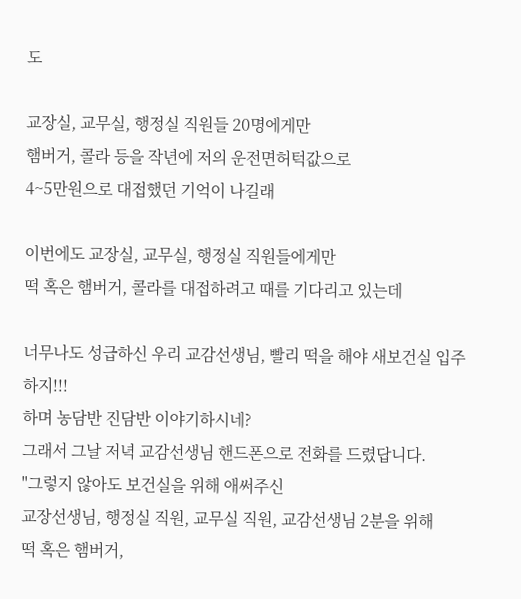도

교장실, 교무실, 행정실 직원들 20명에게만
햄버거, 콜라 등을 작년에 저의 운전면허턱값으로
4~5만원으로 대접했던 기억이 나길래

이번에도 교장실, 교무실, 행정실 직원들에게만
떡 혹은 햄버거, 콜라를 대접하려고 때를 기다리고 있는데

너무나도 성급하신 우리 교감선생님, 빨리 떡을 해야 새보건실 입주하지!!!
하며 농담반 진담반 이야기하시네?
그래서 그날 저녁 교감선생님 핸드폰으로 전화를 드렸답니다.
"그렇지 않아도 보건실을 위해 애써주신
교장선생님, 행정실 직원, 교무실 직원, 교감선생님 2분을 위해
떡 혹은 햄버거,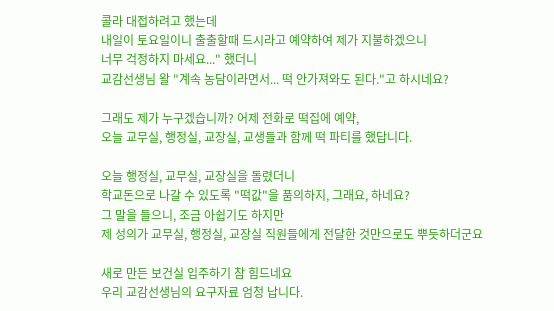콜라 대접하려고 했는데
내일이 토요일이니 출출할때 드시라고 예약하여 제가 지불하겠으니
너무 걱정하지 마세요..." 했더니
교감선생님 왈 "계속 농담이라면서... 떡 안가져와도 된다."고 하시네요?

그래도 제가 누구겠습니까? 어제 전화로 떡집에 예약,
오늘 교무실, 행정실, 교장실, 교생들과 함께 떡 파티를 했답니다.

오늘 행정실, 교무실, 교장실을 돌렸더니
학교돈으로 나갈 수 있도록 "떡값"을 품의하지, 그래요, 하네요?
그 말을 들으니, 조금 아쉽기도 하지만
제 성의가 교무실, 행정실, 교장실 직원들에게 전달한 것만으로도 뿌듯하더군요

새로 만든 보건실 입주하기 참 힘드네요
우리 교감선생님의 요구자료 엄청 납니다.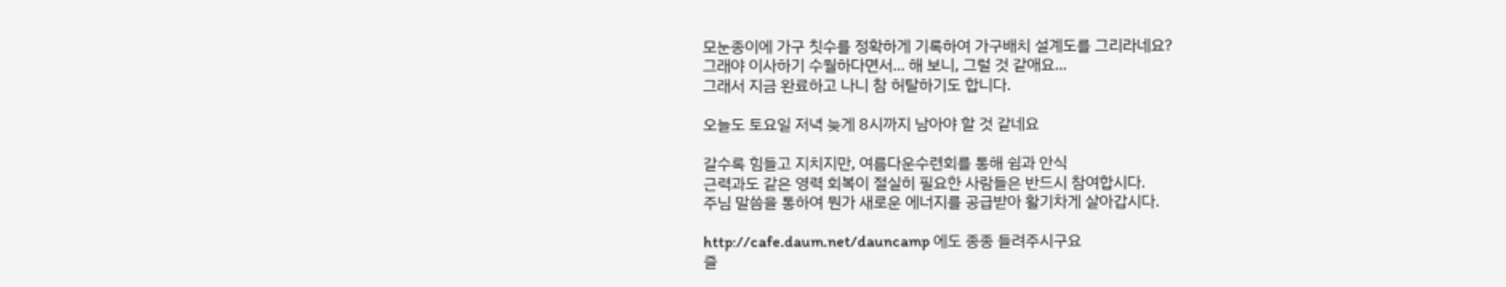모눈종이에 가구 칫수를 정확하게 기록하여 가구배치 설계도를 그리라네요?
그래야 이사하기 수월하다면서... 해 보니, 그럴 것 같애요...
그래서 지금 완료하고 나니 참 허탈하기도 합니다.

오늘도 토요일 저녁 늦게 8시까지 남아야 할 것 같네요

갈수록 힘들고 지치지만, 여름다운수련회를 통해 쉼과 안식
근력과도 같은 영력 회복이 절실히 필요한 사람들은 반드시 참여합시다.
주님 말씀을 통하여 뭔가 새로운 에너지를 공급받아 활기차게 살아갑시다.

http://cafe.daum.net/dauncamp 에도 종종 들려주시구요
즐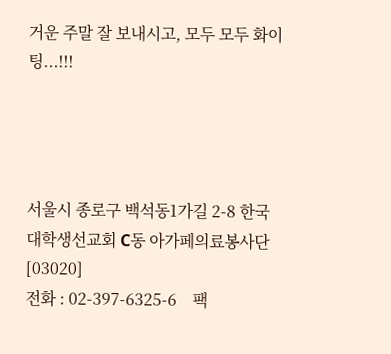거운 주말 잘 보내시고, 모두 모두 화이팅...!!!




서울시 종로구 백석동1가길 2-8 한국대학생선교회 C동 아가페의료봉사단 [03020]
전화 : 02-397-6325-6    팩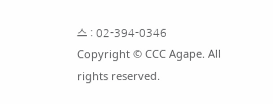스 : 02-394-0346
Copyright © CCC Agape. All rights reserved.